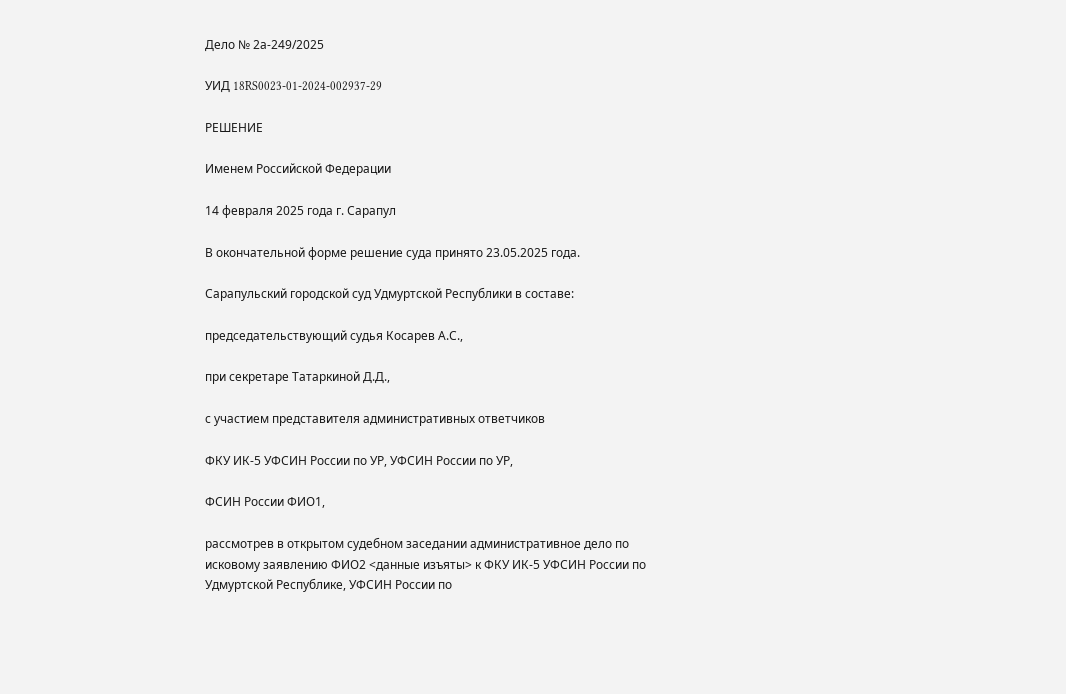Дело № 2а-249/2025

УИД 18RS0023-01-2024-002937-29

РЕШЕНИЕ

Именем Российской Федерации

14 февраля 2025 года г. Сарапул

В окончательной форме решение суда принято 23.05.2025 года.

Сарапульский городской суд Удмуртской Республики в составе:

председательствующий судья Косарев А.С.,

при секретаре Татаркиной Д.Д.,

с участием представителя административных ответчиков

ФКУ ИК-5 УФСИН России по УР, УФСИН России по УР,

ФСИН России ФИО1,

рассмотрев в открытом судебном заседании административное дело по исковому заявлению ФИО2 <данные изъяты> к ФКУ ИК-5 УФСИН России по Удмуртской Республике, УФСИН России по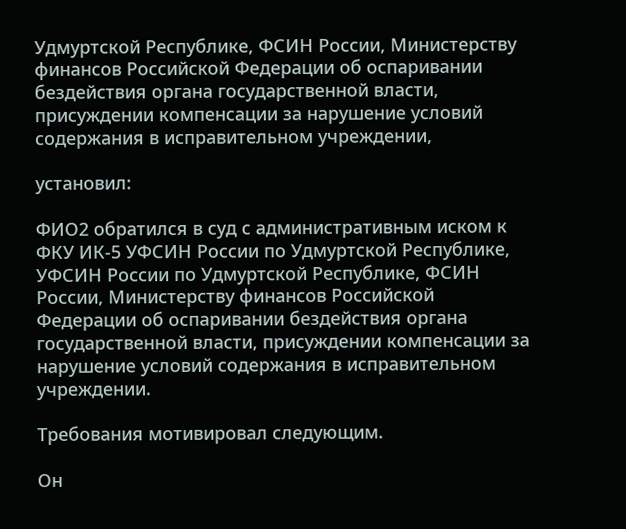Удмуртской Республике, ФСИН России, Министерству финансов Российской Федерации об оспаривании бездействия органа государственной власти, присуждении компенсации за нарушение условий содержания в исправительном учреждении,

установил:

ФИО2 обратился в суд с административным иском к ФКУ ИК-5 УФСИН России по Удмуртской Республике, УФСИН России по Удмуртской Республике, ФСИН России, Министерству финансов Российской Федерации об оспаривании бездействия органа государственной власти, присуждении компенсации за нарушение условий содержания в исправительном учреждении.

Требования мотивировал следующим.

Он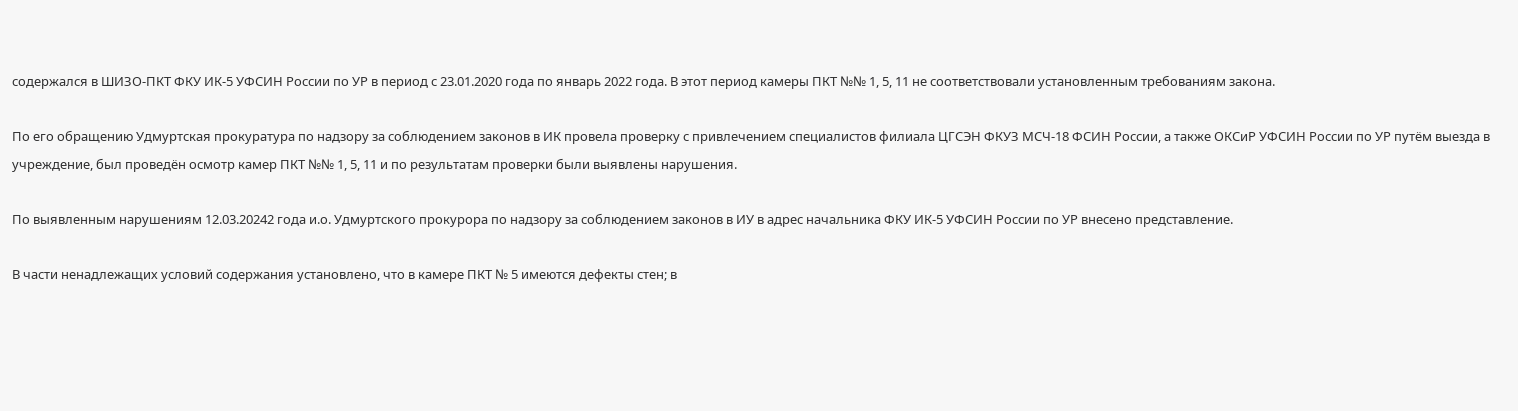содержался в ШИЗО-ПКТ ФКУ ИК-5 УФСИН России по УР в период с 23.01.2020 года по январь 2022 года. В этот период камеры ПКТ №№ 1, 5, 11 не соответствовали установленным требованиям закона.

По его обращению Удмуртская прокуратура по надзору за соблюдением законов в ИК провела проверку с привлечением специалистов филиала ЦГСЭН ФКУЗ МСЧ-18 ФСИН России, а также ОКСиР УФСИН России по УР путём выезда в учреждение, был проведён осмотр камер ПКТ №№ 1, 5, 11 и по результатам проверки были выявлены нарушения.

По выявленным нарушениям 12.03.20242 года и.о. Удмуртского прокурора по надзору за соблюдением законов в ИУ в адрес начальника ФКУ ИК-5 УФСИН России по УР внесено представление.

В части ненадлежащих условий содержания установлено, что в камере ПКТ № 5 имеются дефекты стен; в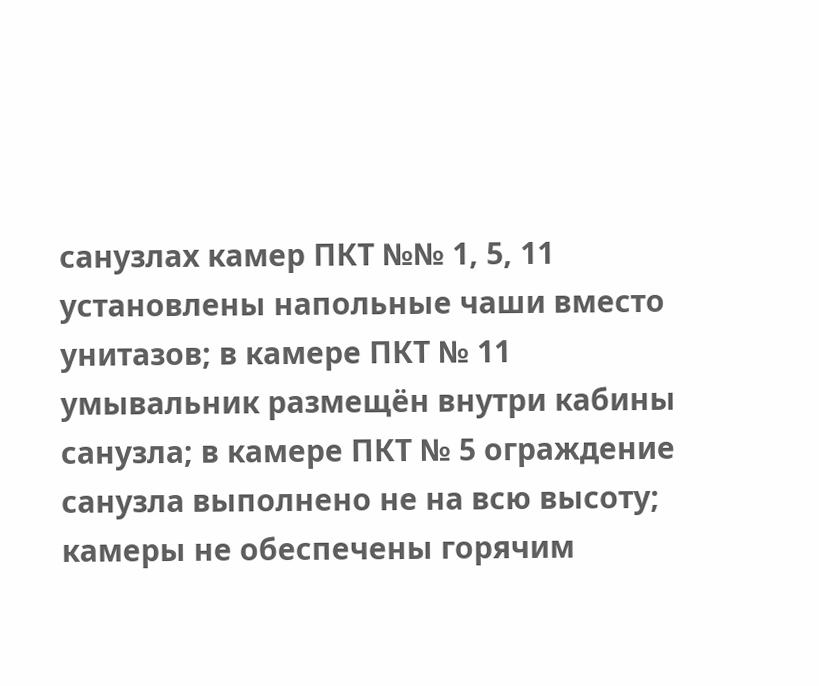санузлах камер ПКТ №№ 1, 5, 11 установлены напольные чаши вместо унитазов; в камере ПКТ № 11 умывальник размещён внутри кабины санузла; в камере ПКТ № 5 ограждение санузла выполнено не на всю высоту; камеры не обеспечены горячим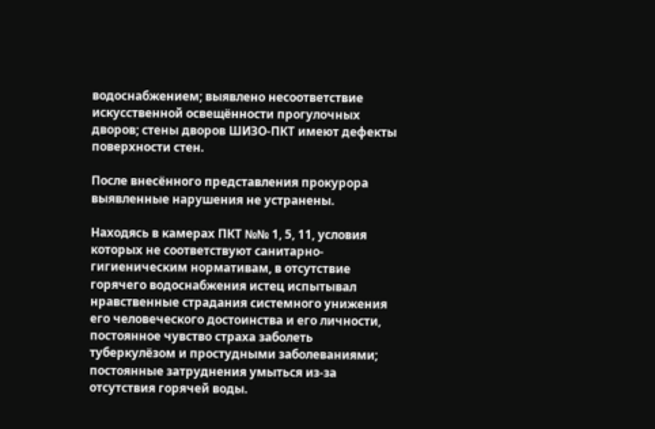водоснабжением; выявлено несоответствие искусственной освещённости прогулочных дворов; стены дворов ШИЗО-ПКТ имеют дефекты поверхности стен.

После внесённого представления прокурора выявленные нарушения не устранены.

Находясь в камерах ПКТ №№ 1, 5, 11, условия которых не соответствуют санитарно-гигиеническим нормативам, в отсутствие горячего водоснабжения истец испытывал нравственные страдания системного унижения его человеческого достоинства и его личности, постоянное чувство страха заболеть туберкулёзом и простудными заболеваниями; постоянные затруднения умыться из-за отсутствия горячей воды.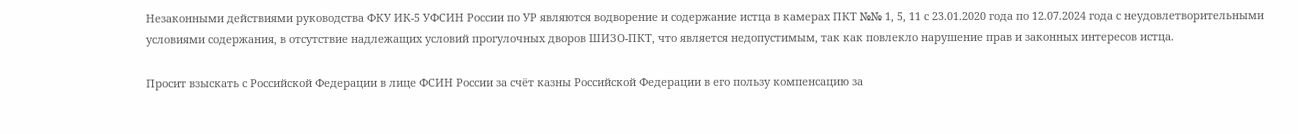Незаконными действиями руководства ФКУ ИК-5 УФСИН России по УР являются водворение и содержание истца в камерах ПКТ №№ 1, 5, 11 с 23.01.2020 года по 12.07.2024 года с неудовлетворительными условиями содержания, в отсутствие надлежащих условий прогулочных дворов ШИЗО-ПКТ, что является недопустимым, так как повлекло нарушение прав и законных интересов истца.

Просит взыскать с Российской Федерации в лице ФСИН России за счёт казны Российской Федерации в его пользу компенсацию за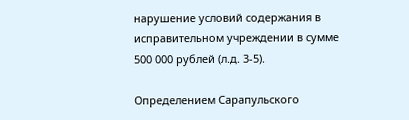нарушение условий содержания в исправительном учреждении в сумме 500 000 рублей (л.д. 3-5).

Определением Сарапульского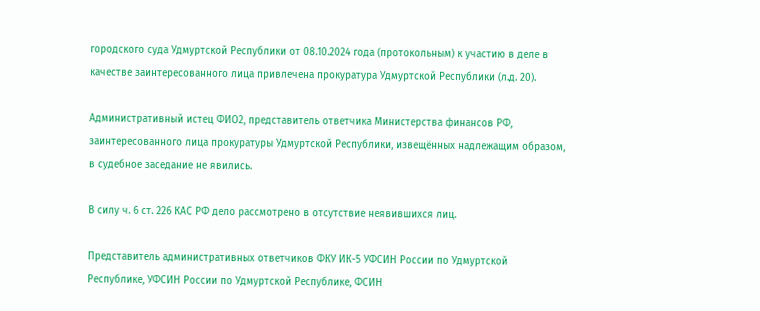городского суда Удмуртской Республики от 08.10.2024 года (протокольным) к участию в деле в качестве заинтересованного лица привлечена прокуратура Удмуртской Республики (л.д. 20).

Административный истец ФИО2, представитель ответчика Министерства финансов РФ, заинтересованного лица прокуратуры Удмуртской Республики, извещённых надлежащим образом, в судебное заседание не явились.

В силу ч. 6 ст. 226 КАС РФ дело рассмотрено в отсутствие неявившихся лиц.

Представитель административных ответчиков ФКУ ИК-5 УФСИН России по Удмуртской Республике, УФСИН России по Удмуртской Республике, ФСИН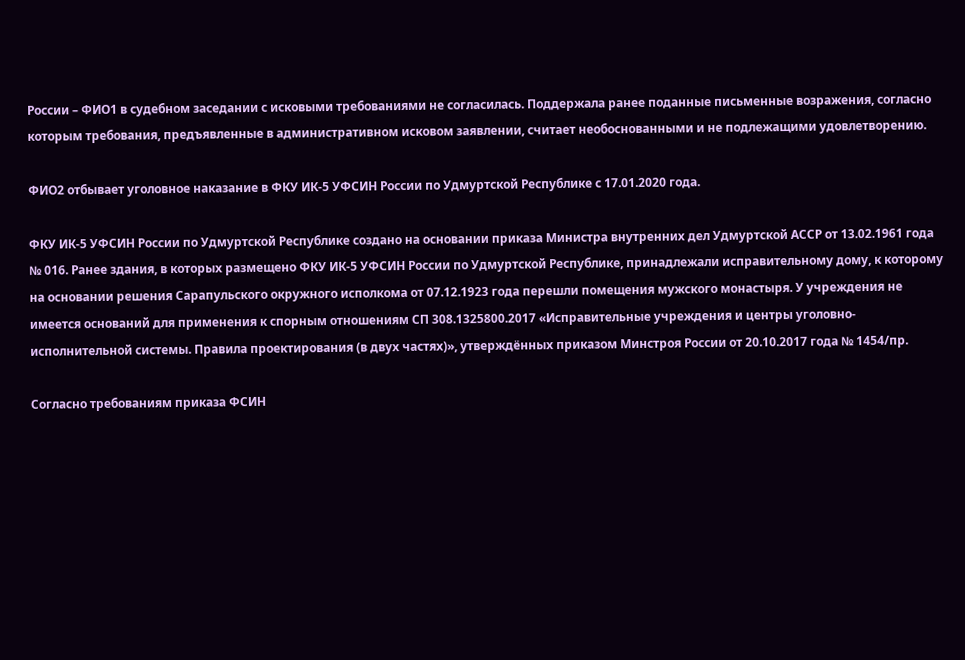России – ФИО1 в судебном заседании с исковыми требованиями не согласилась. Поддержала ранее поданные письменные возражения, согласно которым требования, предъявленные в административном исковом заявлении, считает необоснованными и не подлежащими удовлетворению.

ФИО2 отбывает уголовное наказание в ФКУ ИК-5 УФСИН России по Удмуртской Республике с 17.01.2020 года.

ФКУ ИК-5 УФСИН России по Удмуртской Республике создано на основании приказа Министра внутренних дел Удмуртской АССР от 13.02.1961 года № 016. Ранее здания, в которых размещено ФКУ ИК-5 УФСИН России по Удмуртской Республике, принадлежали исправительному дому, к которому на основании решения Сарапульского окружного исполкома от 07.12.1923 года перешли помещения мужского монастыря. У учреждения не имеется оснований для применения к спорным отношениям СП 308.1325800.2017 «Исправительные учреждения и центры уголовно-исполнительной системы. Правила проектирования (в двух частях)», утверждённых приказом Минстроя России от 20.10.2017 года № 1454/пр.

Согласно требованиям приказа ФСИН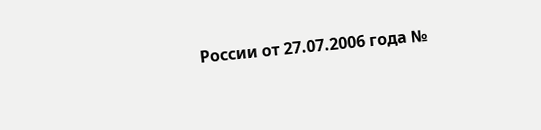России от 27.07.2006 года №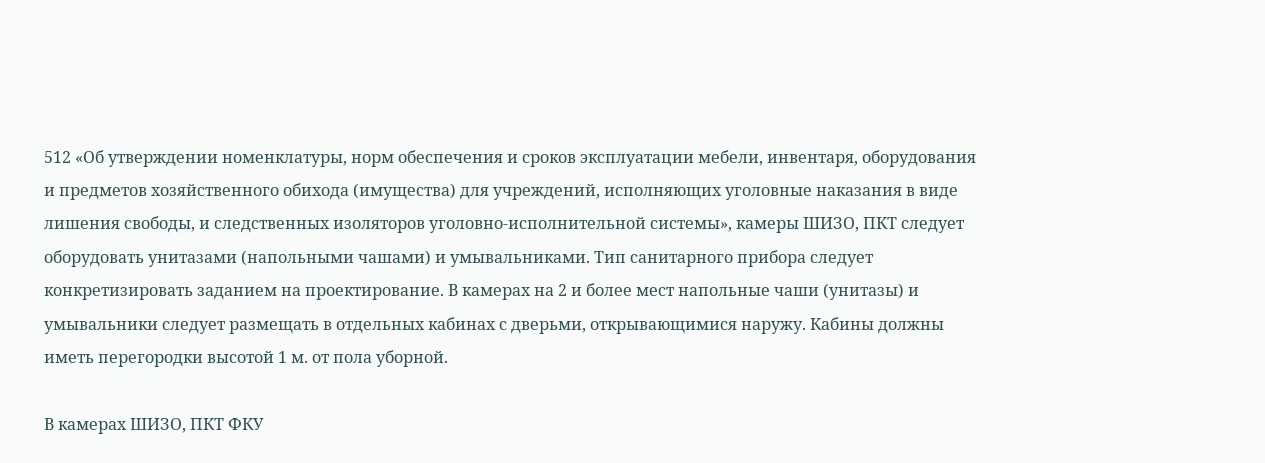512 «Об утверждении номенклатуры, норм обеспечения и сроков эксплуатации мебели, инвентаря, оборудования и предметов хозяйственного обихода (имущества) для учреждений, исполняющих уголовные наказания в виде лишения свободы, и следственных изоляторов уголовно-исполнительной системы», камеры ШИЗО, ПКТ следует оборудовать унитазами (напольными чашами) и умывальниками. Тип санитарного прибора следует конкретизировать заданием на проектирование. В камерах на 2 и более мест напольные чаши (унитазы) и умывальники следует размещать в отдельных кабинах с дверьми, открывающимися наружу. Кабины должны иметь перегородки высотой 1 м. от пола уборной.

В камерах ШИЗО, ПКТ ФКУ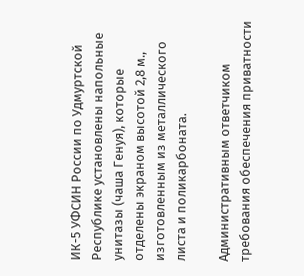ИК-5 УФСИН России по Удмуртской Республике установлены напольные унитазы (чаша Генуя), которые отделены экраном высотой 2,8 м., изготовленным из металлического листа и поликарбоната.

Административным ответчиком требования обеспечения приватности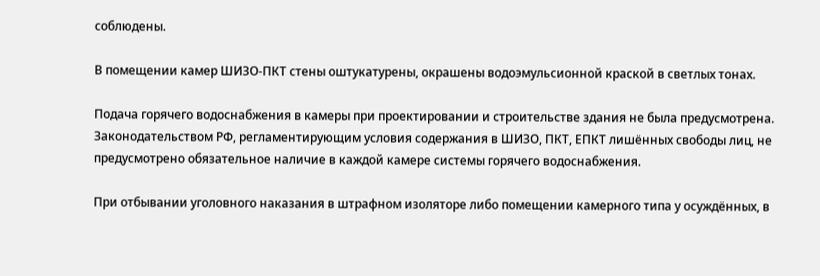соблюдены.

В помещении камер ШИЗО-ПКТ стены оштукатурены, окрашены водоэмульсионной краской в светлых тонах.

Подача горячего водоснабжения в камеры при проектировании и строительстве здания не была предусмотрена. Законодательством РФ, регламентирующим условия содержания в ШИЗО, ПКТ, ЕПКТ лишённых свободы лиц, не предусмотрено обязательное наличие в каждой камере системы горячего водоснабжения.

При отбывании уголовного наказания в штрафном изоляторе либо помещении камерного типа у осуждённых, в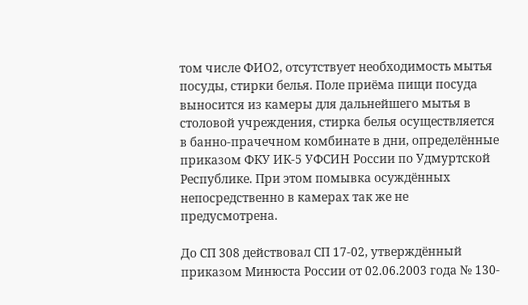том числе ФИО2, отсутствует необходимость мытья посуды, стирки белья. Поле приёма пищи посуда выносится из камеры для дальнейшего мытья в столовой учреждения, стирка белья осуществляется в банно-прачечном комбинате в дни, определённые приказом ФКУ ИК-5 УФСИН России по Удмуртской Республике. При этом помывка осуждённых непосредственно в камерах так же не предусмотрена.

До СП 308 действовал СП 17-02, утверждённый приказом Минюста России от 02.06.2003 года № 130-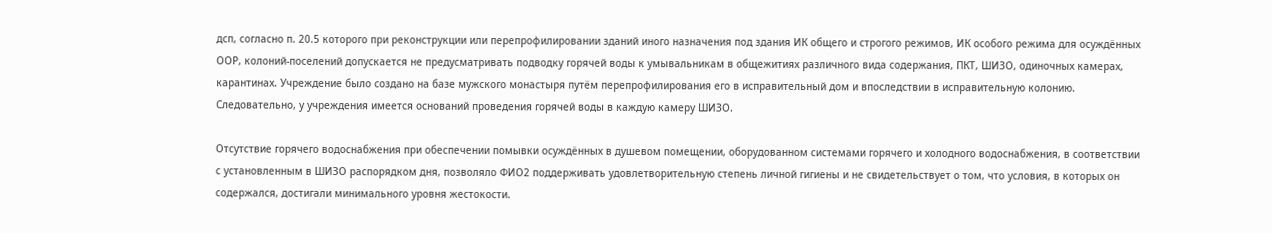дсп, согласно п. 20.5 которого при реконструкции или перепрофилировании зданий иного назначения под здания ИК общего и строгого режимов, ИК особого режима для осуждённых ООР, колоний-поселений допускается не предусматривать подводку горячей воды к умывальникам в общежитиях различного вида содержания, ПКТ, ШИЗО, одиночных камерах, карантинах. Учреждение было создано на базе мужского монастыря путём перепрофилирования его в исправительный дом и впоследствии в исправительную колонию. Следовательно, у учреждения имеется оснований проведения горячей воды в каждую камеру ШИЗО.

Отсутствие горячего водоснабжения при обеспечении помывки осуждённых в душевом помещении, оборудованном системами горячего и холодного водоснабжения, в соответствии с установленным в ШИЗО распорядком дня, позволяло ФИО2 поддерживать удовлетворительную степень личной гигиены и не свидетельствует о том, что условия, в которых он содержался, достигали минимального уровня жестокости.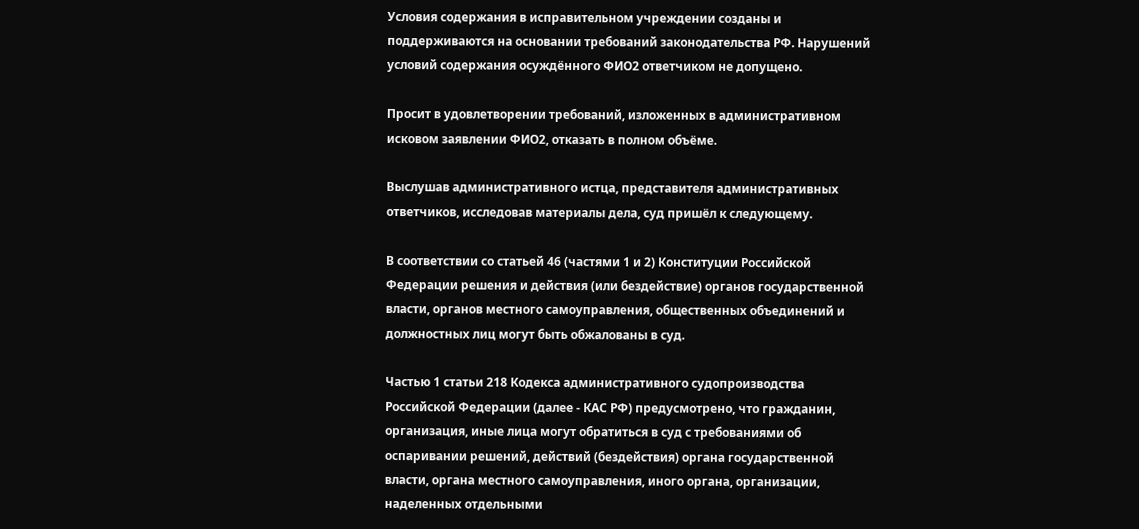Условия содержания в исправительном учреждении созданы и поддерживаются на основании требований законодательства РФ. Нарушений условий содержания осуждённого ФИО2 ответчиком не допущено.

Просит в удовлетворении требований, изложенных в административном исковом заявлении ФИО2, отказать в полном объёме.

Выслушав административного истца, представителя административных ответчиков, исследовав материалы дела, суд пришёл к следующему.

В соответствии со статьей 46 (частями 1 и 2) Конституции Российской Федерации решения и действия (или бездействие) органов государственной власти, органов местного самоуправления, общественных объединений и должностных лиц могут быть обжалованы в суд.

Частью 1 статьи 218 Кодекса административного судопроизводства Российской Федерации (далее - КАС РФ) предусмотрено, что гражданин, организация, иные лица могут обратиться в суд с требованиями об оспаривании решений, действий (бездействия) органа государственной власти, органа местного самоуправления, иного органа, организации, наделенных отдельными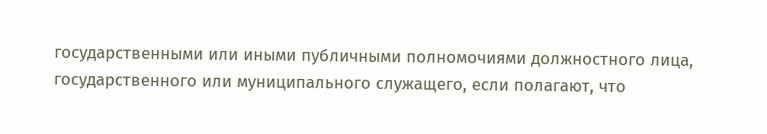государственными или иными публичными полномочиями должностного лица, государственного или муниципального служащего, если полагают, что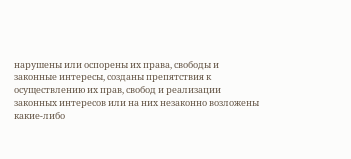нарушены или оспорены их права, свободы и законные интересы, созданы препятствия к осуществлению их прав, свобод и реализации законных интересов или на них незаконно возложены какие-либо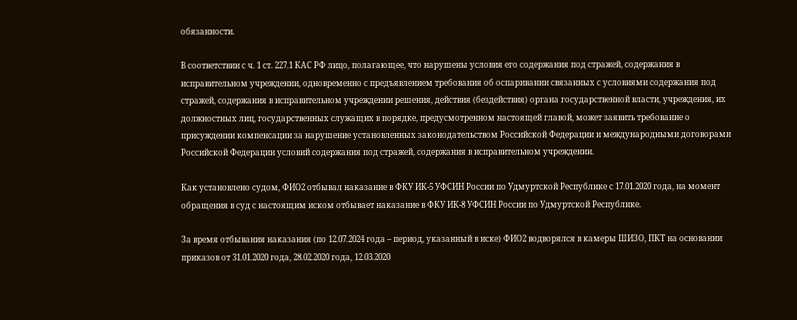обязанности.

В соответствии с ч. 1 ст. 227.1 КАС РФ лицо, полагающее, что нарушены условия его содержания под стражей, содержания в исправительном учреждении, одновременно с предъявлением требования об оспаривании связанных с условиями содержания под стражей, содержания в исправительном учреждении решения, действия (бездействия) органа государственной власти, учреждения, их должностных лиц, государственных служащих в порядке, предусмотренном настоящей главой, может заявить требование о присуждении компенсации за нарушение установленных законодательством Российской Федерации и международными договорами Российской Федерации условий содержания под стражей, содержания в исправительном учреждении.

Как установлено судом, ФИО2 отбывал наказание в ФКУ ИК-5 УФСИН России по Удмуртской Республике с 17.01.2020 года, на момент обращения в суд с настоящим иском отбывает наказание в ФКУ ИК-8 УФСИН России по Удмуртской Республике.

За время отбывания наказания (по 12.07.2024 года – период, указанный в иске) ФИО2 водворялся в камеры ШИЗО, ПКТ на основании приказов от 31.01.2020 года, 28.02.2020 года, 12.03.2020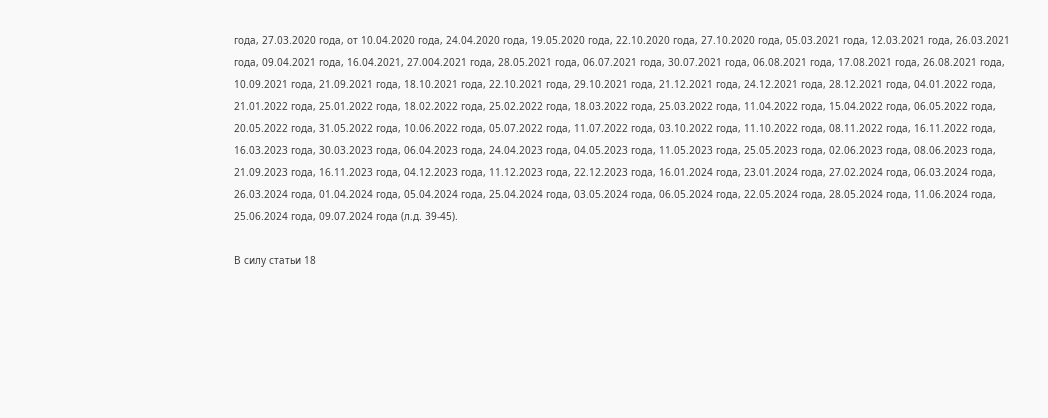года, 27.03.2020 года, от 10.04.2020 года, 24.04.2020 года, 19.05.2020 года, 22.10.2020 года, 27.10.2020 года, 05.03.2021 года, 12.03.2021 года, 26.03.2021 года, 09.04.2021 года, 16.04.2021, 27.004.2021 года, 28.05.2021 года, 06.07.2021 года, 30.07.2021 года, 06.08.2021 года, 17.08.2021 года, 26.08.2021 года, 10.09.2021 года, 21.09.2021 года, 18.10.2021 года, 22.10.2021 года, 29.10.2021 года, 21.12.2021 года, 24.12.2021 года, 28.12.2021 года, 04.01.2022 года, 21.01.2022 года, 25.01.2022 года, 18.02.2022 года, 25.02.2022 года, 18.03.2022 года, 25.03.2022 года, 11.04.2022 года, 15.04.2022 года, 06.05.2022 года, 20.05.2022 года, 31.05.2022 года, 10.06.2022 года, 05.07.2022 года, 11.07.2022 года, 03.10.2022 года, 11.10.2022 года, 08.11.2022 года, 16.11.2022 года, 16.03.2023 года, 30.03.2023 года, 06.04.2023 года, 24.04.2023 года, 04.05.2023 года, 11.05.2023 года, 25.05.2023 года, 02.06.2023 года, 08.06.2023 года, 21.09.2023 года, 16.11.2023 года, 04.12.2023 года, 11.12.2023 года, 22.12.2023 года, 16.01.2024 года, 23.01.2024 года, 27.02.2024 года, 06.03.2024 года, 26.03.2024 года, 01.04.2024 года, 05.04.2024 года, 25.04.2024 года, 03.05.2024 года, 06.05.2024 года, 22.05.2024 года, 28.05.2024 года, 11.06.2024 года, 25.06.2024 года, 09.07.2024 года (л.д. 39-45).

В силу статьи 18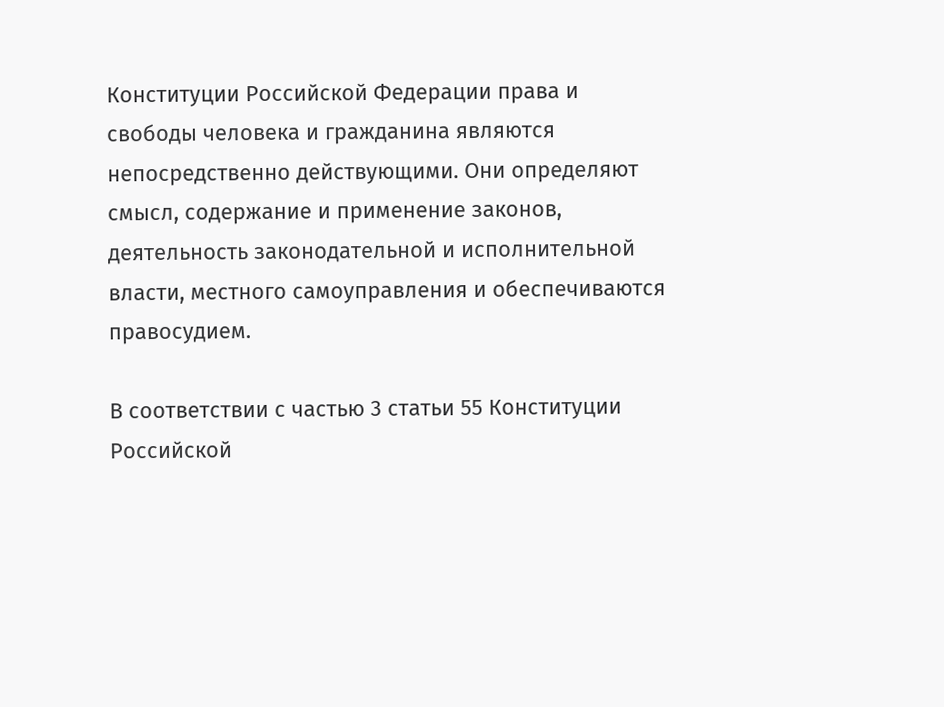Конституции Российской Федерации права и свободы человека и гражданина являются непосредственно действующими. Они определяют смысл, содержание и применение законов, деятельность законодательной и исполнительной власти, местного самоуправления и обеспечиваются правосудием.

В соответствии с частью 3 статьи 55 Конституции Российской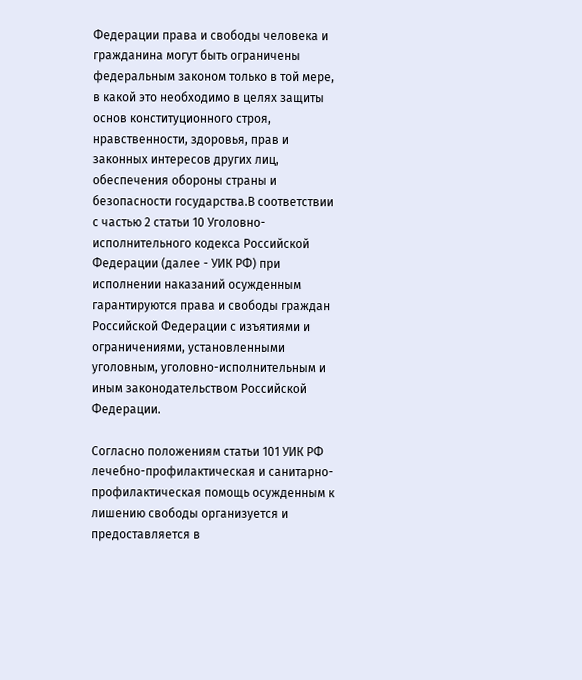Федерации права и свободы человека и гражданина могут быть ограничены федеральным законом только в той мере, в какой это необходимо в целях защиты основ конституционного строя, нравственности, здоровья, прав и законных интересов других лиц, обеспечения обороны страны и безопасности государства.В соответствии с частью 2 статьи 10 Уголовно-исполнительного кодекса Российской Федерации (далее - УИК РФ) при исполнении наказаний осужденным гарантируются права и свободы граждан Российской Федерации с изъятиями и ограничениями, установленными уголовным, уголовно-исполнительным и иным законодательством Российской Федерации.

Согласно положениям статьи 101 УИК РФ лечебно-профилактическая и санитарно-профилактическая помощь осужденным к лишению свободы организуется и предоставляется в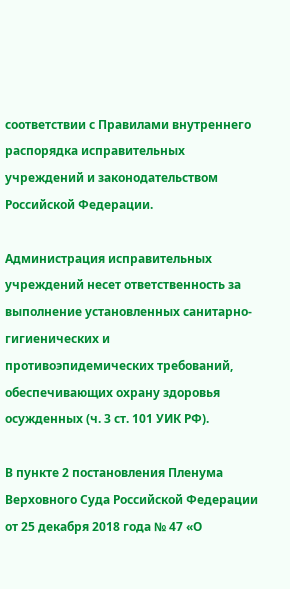соответствии с Правилами внутреннего распорядка исправительных учреждений и законодательством Российской Федерации.

Администрация исправительных учреждений несет ответственность за выполнение установленных санитарно-гигиенических и противоэпидемических требований, обеспечивающих охрану здоровья осужденных (ч. 3 ст. 101 УИК РФ).

В пункте 2 постановления Пленума Верховного Суда Российской Федерации от 25 декабря 2018 года № 47 «О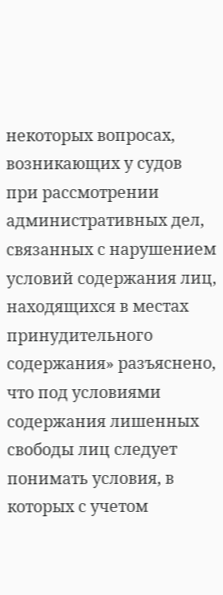некоторых вопросах, возникающих у судов при рассмотрении административных дел, связанных с нарушением условий содержания лиц, находящихся в местах принудительного содержания» разъяснено, что под условиями содержания лишенных свободы лиц следует понимать условия, в которых с учетом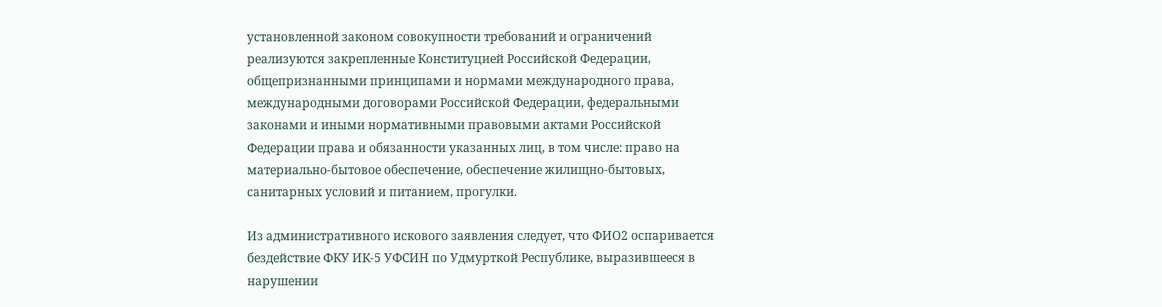установленной законом совокупности требований и ограничений реализуются закрепленные Конституцией Российской Федерации, общепризнанными принципами и нормами международного права, международными договорами Российской Федерации, федеральными законами и иными нормативными правовыми актами Российской Федерации права и обязанности указанных лиц, в том числе: право на материально-бытовое обеспечение, обеспечение жилищно-бытовых, санитарных условий и питанием, прогулки.

Из административного искового заявления следует, что ФИО2 оспаривается бездействие ФКУ ИК-5 УФСИН по Удмурткой Республике, выразившееся в нарушении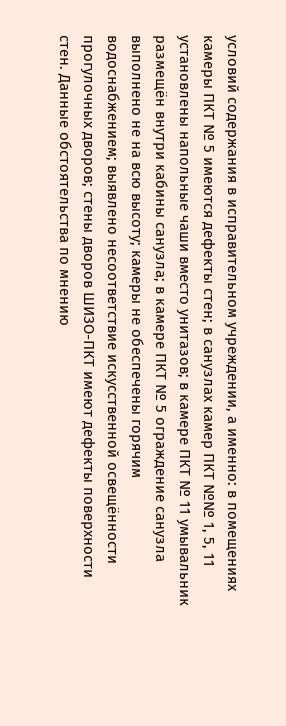условий содержания в исправительном учреждении, а именно: в помещениях камеры ПКТ № 5 имеются дефекты стен; в санузлах камер ПКТ №№ 1, 5, 11 установлены напольные чаши вместо унитазов; в камере ПКТ № 11 умывальник размещён внутри кабины санузла; в камере ПКТ № 5 ограждение санузла выполнено не на всю высоту; камеры не обеспечены горячим водоснабжением; выявлено несоответствие искусственной освещённости прогулочных дворов; стены дворов ШИЗО-ПКТ имеют дефекты поверхности стен. Данные обстоятельства по мнению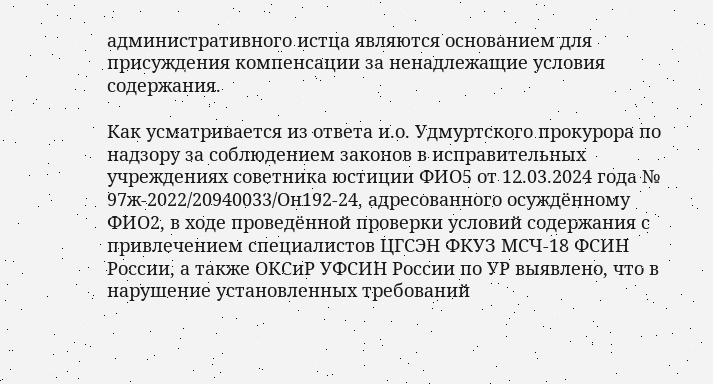административного истца являются основанием для присуждения компенсации за ненадлежащие условия содержания.

Как усматривается из ответа и.о. Удмуртского прокурора по надзору за соблюдением законов в исправительных учреждениях советника юстиции ФИО5 от 12.03.2024 года № 97ж-2022/20940033/Он192-24, адресованного осуждённому ФИО2, в ходе проведённой проверки условий содержания с привлечением специалистов ЦГСЭН ФКУЗ МСЧ-18 ФСИН России, а также ОКСиР УФСИН России по УР выявлено, что в нарушение установленных требований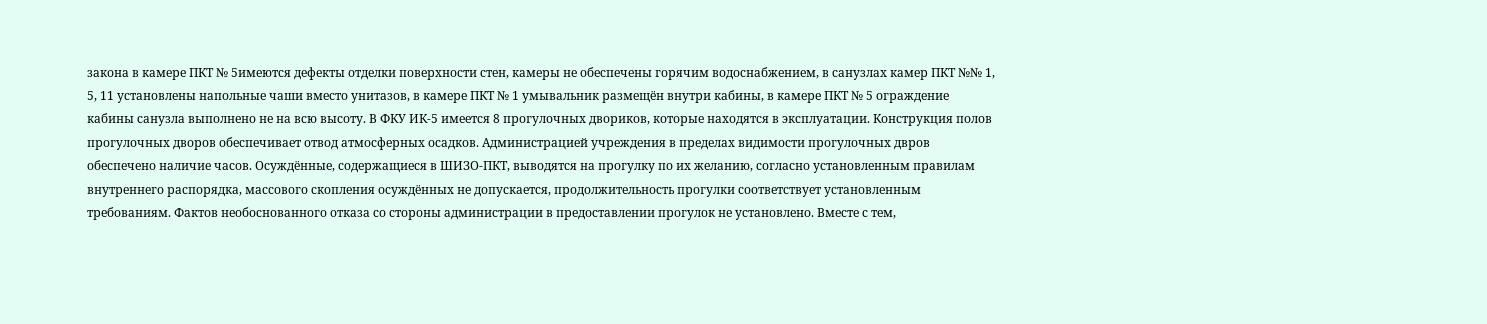закона в камере ПКТ № 5имеются дефекты отделки поверхности стен, камеры не обеспечены горячим водоснабжением, в санузлах камер ПКТ №№ 1, 5, 11 установлены напольные чаши вместо унитазов, в камере ПКТ № 1 умывальник размещён внутри кабины, в камере ПКТ № 5 ограждение кабины санузла выполнено не на всю высоту. В ФКУ ИК-5 имеется 8 прогулочных двориков, которые находятся в эксплуатации. Конструкция полов прогулочных дворов обеспечивает отвод атмосферных осадков. Администрацией учреждения в пределах видимости прогулочных двров обеспечено наличие часов. Осуждённые, содержащиеся в ШИЗО-ПКТ, выводятся на прогулку по их желанию, согласно установленным правилам внутреннего распорядка, массового скопления осуждённых не допускается, продолжительность прогулки соответствует установленным требованиям. Фактов необоснованного отказа со стороны администрации в предоставлении прогулок не установлено. Вместе с тем,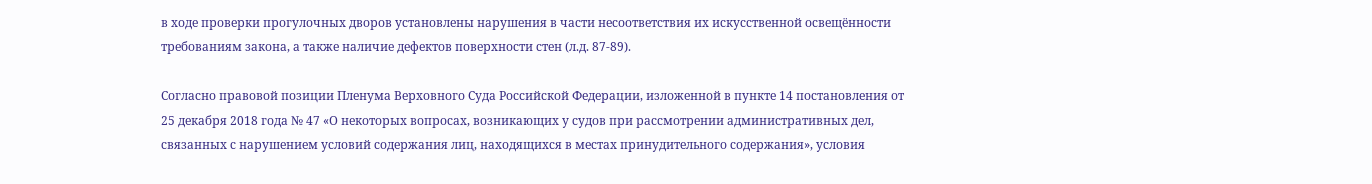в ходе проверки прогулочных дворов установлены нарушения в части несоответствия их искусственной освещённости требованиям закона, а также наличие дефектов поверхности стен (л.д. 87-89).

Согласно правовой позиции Пленума Верховного Суда Российской Федерации, изложенной в пункте 14 постановления от 25 декабря 2018 года № 47 «О некоторых вопросах, возникающих у судов при рассмотрении административных дел, связанных с нарушением условий содержания лиц, находящихся в местах принудительного содержания», условия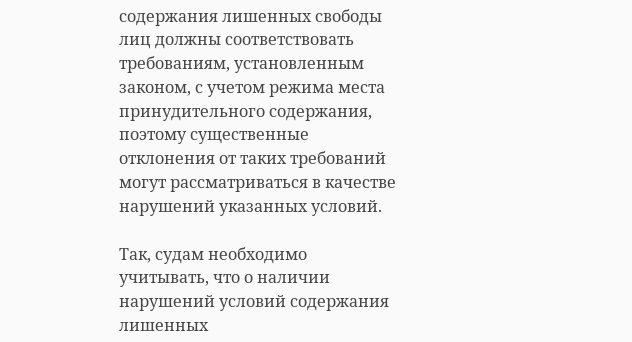содержания лишенных свободы лиц должны соответствовать требованиям, установленным законом, с учетом режима места принудительного содержания, поэтому существенные отклонения от таких требований могут рассматриваться в качестве нарушений указанных условий.

Так, судам необходимо учитывать, что о наличии нарушений условий содержания лишенных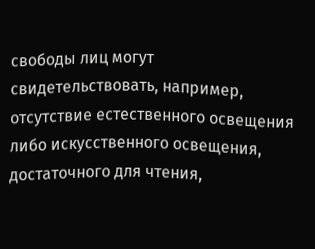свободы лиц могут свидетельствовать, например, отсутствие естественного освещения либо искусственного освещения, достаточного для чтения,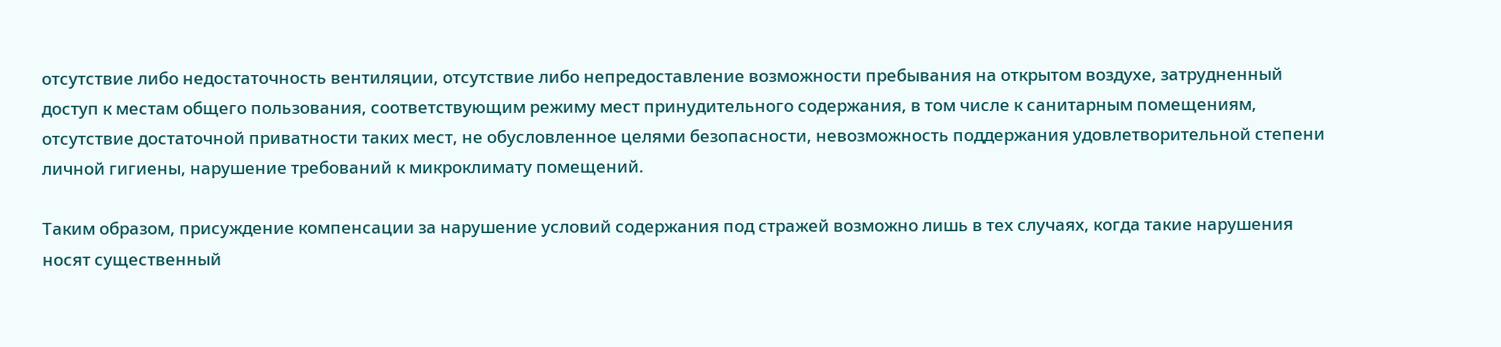отсутствие либо недостаточность вентиляции, отсутствие либо непредоставление возможности пребывания на открытом воздухе, затрудненный доступ к местам общего пользования, соответствующим режиму мест принудительного содержания, в том числе к санитарным помещениям, отсутствие достаточной приватности таких мест, не обусловленное целями безопасности, невозможность поддержания удовлетворительной степени личной гигиены, нарушение требований к микроклимату помещений.

Таким образом, присуждение компенсации за нарушение условий содержания под стражей возможно лишь в тех случаях, когда такие нарушения носят существенный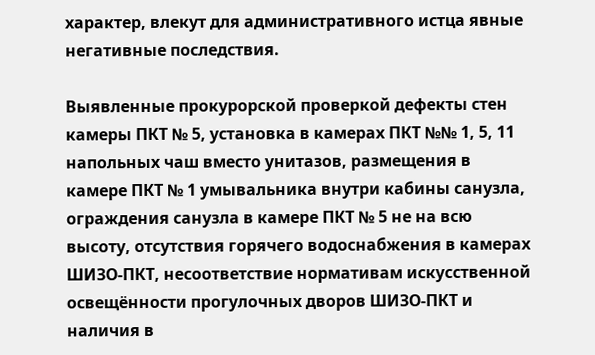характер, влекут для административного истца явные негативные последствия.

Выявленные прокурорской проверкой дефекты стен камеры ПКТ № 5, установка в камерах ПКТ №№ 1, 5, 11 напольных чаш вместо унитазов, размещения в камере ПКТ № 1 умывальника внутри кабины санузла, ограждения санузла в камере ПКТ № 5 не на всю высоту, отсутствия горячего водоснабжения в камерах ШИЗО-ПКТ, несоответствие нормативам искусственной освещённости прогулочных дворов ШИЗО-ПКТ и наличия в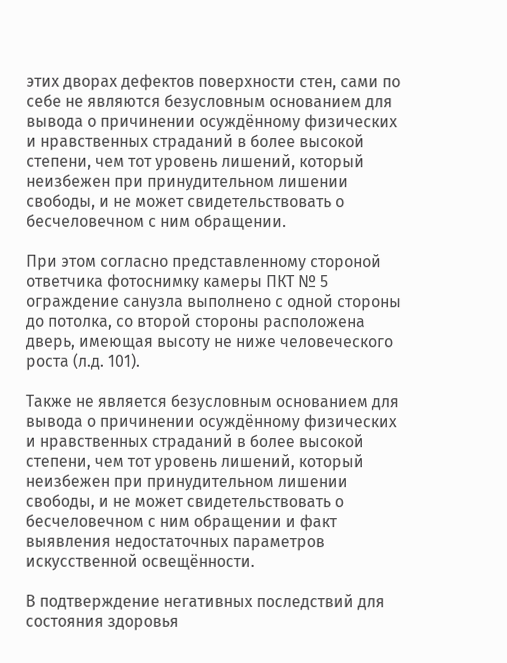этих дворах дефектов поверхности стен, сами по себе не являются безусловным основанием для вывода о причинении осуждённому физических и нравственных страданий в более высокой степени, чем тот уровень лишений, который неизбежен при принудительном лишении свободы, и не может свидетельствовать о бесчеловечном с ним обращении.

При этом согласно представленному стороной ответчика фотоснимку камеры ПКТ № 5 ограждение санузла выполнено с одной стороны до потолка, со второй стороны расположена дверь, имеющая высоту не ниже человеческого роста (л.д. 101).

Также не является безусловным основанием для вывода о причинении осуждённому физических и нравственных страданий в более высокой степени, чем тот уровень лишений, который неизбежен при принудительном лишении свободы, и не может свидетельствовать о бесчеловечном с ним обращении и факт выявления недостаточных параметров искусственной освещённости.

В подтверждение негативных последствий для состояния здоровья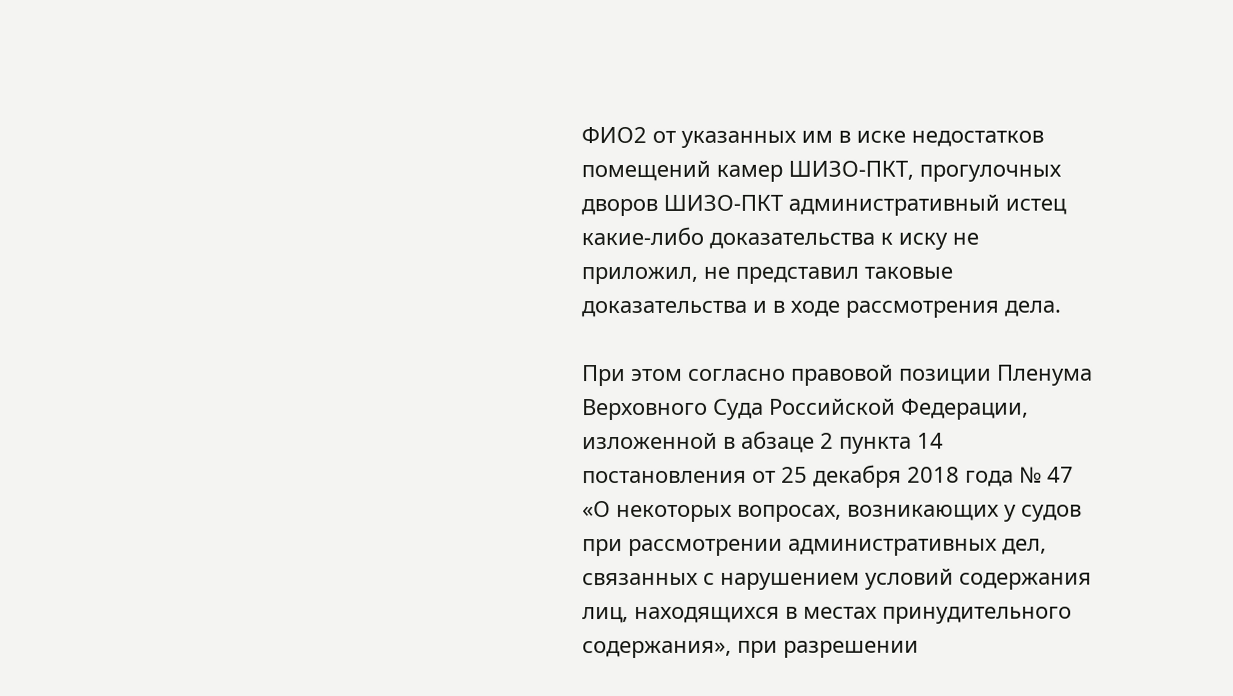ФИО2 от указанных им в иске недостатков помещений камер ШИЗО-ПКТ, прогулочных дворов ШИЗО-ПКТ административный истец какие-либо доказательства к иску не приложил, не представил таковые доказательства и в ходе рассмотрения дела.

При этом согласно правовой позиции Пленума Верховного Суда Российской Федерации, изложенной в абзаце 2 пункта 14 постановления от 25 декабря 2018 года № 47 «О некоторых вопросах, возникающих у судов при рассмотрении административных дел, связанных с нарушением условий содержания лиц, находящихся в местах принудительного содержания», при разрешении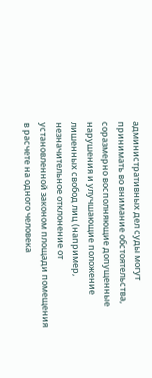административных дел суды могут принимать во внимание обстоятельства, соразмерно восполняющие допущенные нарушения и улучшающие положение лишенных свобод лиц (например, незначительное отклонение от установленной законом площади помещения в расчете на одного человека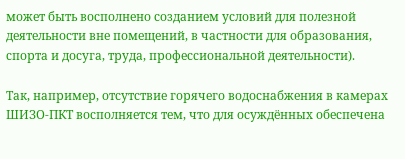может быть восполнено созданием условий для полезной деятельности вне помещений, в частности для образования, спорта и досуга, труда, профессиональной деятельности).

Так, например, отсутствие горячего водоснабжения в камерах ШИЗО-ПКТ восполняется тем, что для осуждённых обеспечена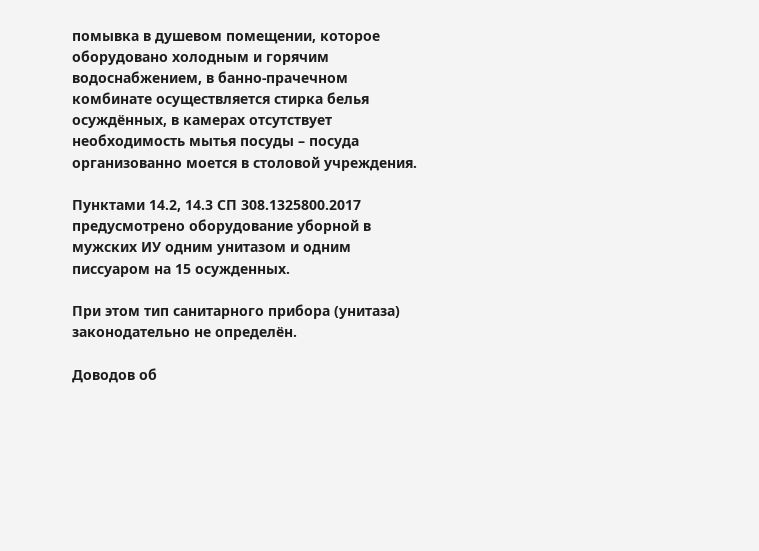помывка в душевом помещении, которое оборудовано холодным и горячим водоснабжением, в банно-прачечном комбинате осуществляется стирка белья осуждённых, в камерах отсутствует необходимость мытья посуды – посуда организованно моется в столовой учреждения.

Пунктами 14.2, 14.3 СП 308.1325800.2017 предусмотрено оборудование уборной в мужских ИУ одним унитазом и одним писсуаром на 15 осужденных.

При этом тип санитарного прибора (унитаза) законодательно не определён.

Доводов об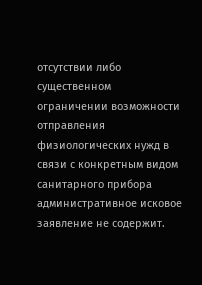отсутствии либо существенном ограничении возможности отправления физиологических нужд в связи с конкретным видом санитарного прибора административное исковое заявление не содержит.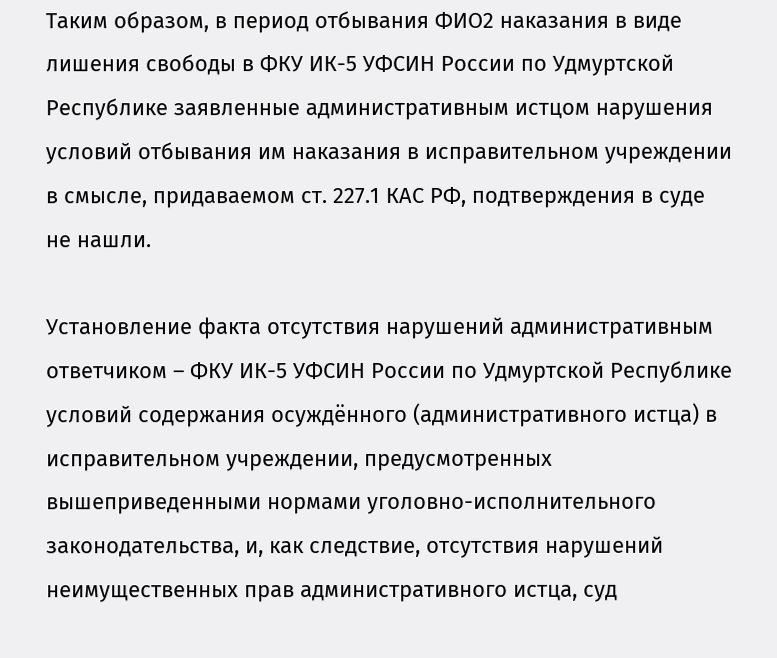Таким образом, в период отбывания ФИО2 наказания в виде лишения свободы в ФКУ ИК-5 УФСИН России по Удмуртской Республике заявленные административным истцом нарушения условий отбывания им наказания в исправительном учреждении в смысле, придаваемом ст. 227.1 КАС РФ, подтверждения в суде не нашли.

Установление факта отсутствия нарушений административным ответчиком – ФКУ ИК-5 УФСИН России по Удмуртской Республике условий содержания осуждённого (административного истца) в исправительном учреждении, предусмотренных вышеприведенными нормами уголовно-исполнительного законодательства, и, как следствие, отсутствия нарушений неимущественных прав административного истца, суд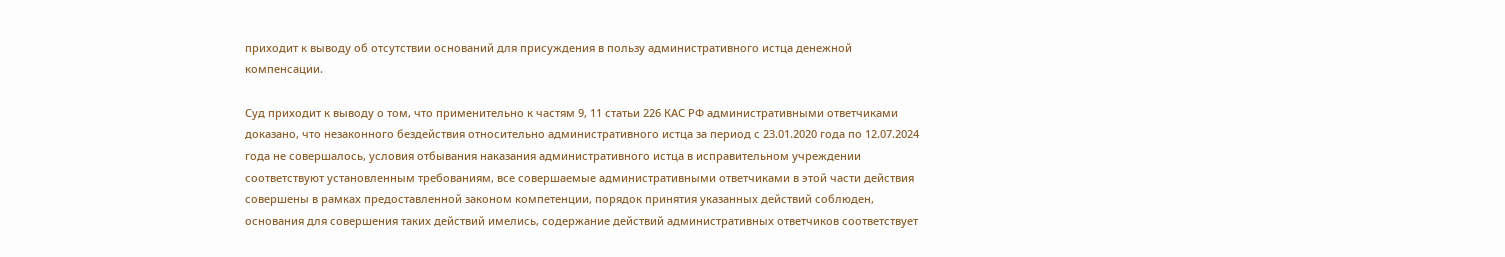приходит к выводу об отсутствии оснований для присуждения в пользу административного истца денежной компенсации.

Суд приходит к выводу о том, что применительно к частям 9, 11 статьи 226 КАС РФ административными ответчиками доказано, что незаконного бездействия относительно административного истца за период с 23.01.2020 года по 12.07.2024 года не совершалось, условия отбывания наказания административного истца в исправительном учреждении соответствуют установленным требованиям, все совершаемые административными ответчиками в этой части действия совершены в рамках предоставленной законом компетенции, порядок принятия указанных действий соблюден, основания для совершения таких действий имелись, содержание действий административных ответчиков соответствует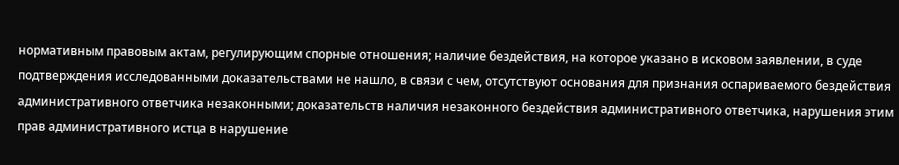нормативным правовым актам, регулирующим спорные отношения; наличие бездействия, на которое указано в исковом заявлении, в суде подтверждения исследованными доказательствами не нашло, в связи с чем, отсутствуют основания для признания оспариваемого бездействия административного ответчика незаконными; доказательств наличия незаконного бездействия административного ответчика, нарушения этим прав административного истца в нарушение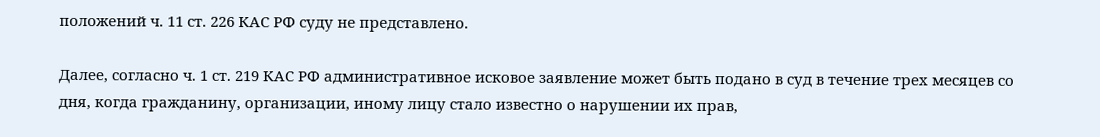положений ч. 11 ст. 226 КАС РФ суду не представлено.

Далее, согласно ч. 1 ст. 219 КАС РФ административное исковое заявление может быть подано в суд в течение трех месяцев со дня, когда гражданину, организации, иному лицу стало известно о нарушении их прав,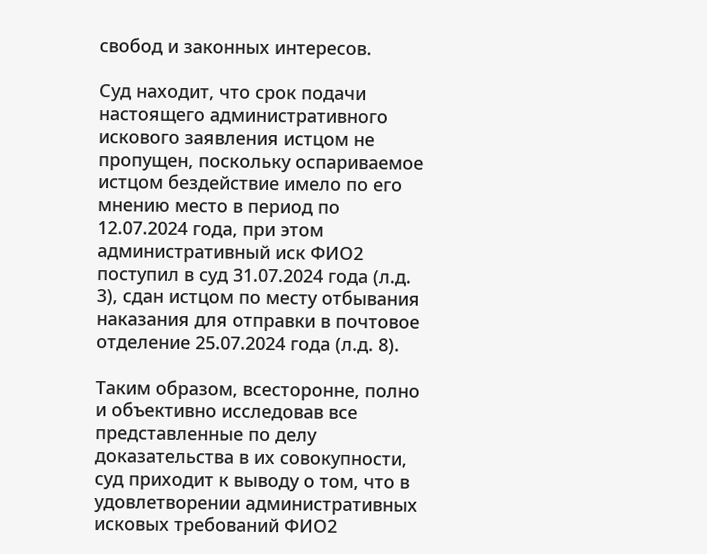свобод и законных интересов.

Суд находит, что срок подачи настоящего административного искового заявления истцом не пропущен, поскольку оспариваемое истцом бездействие имело по его мнению место в период по 12.07.2024 года, при этом административный иск ФИО2 поступил в суд 31.07.2024 года (л.д. 3), сдан истцом по месту отбывания наказания для отправки в почтовое отделение 25.07.2024 года (л.д. 8).

Таким образом, всесторонне, полно и объективно исследовав все представленные по делу доказательства в их совокупности, суд приходит к выводу о том, что в удовлетворении административных исковых требований ФИО2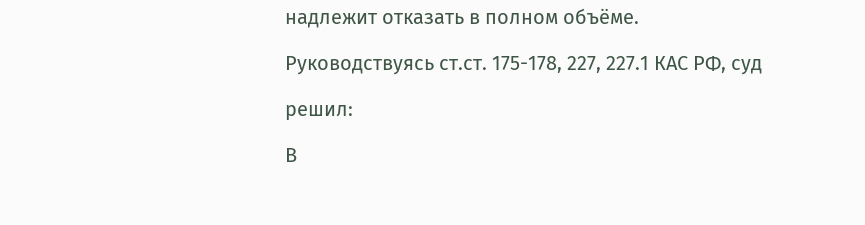надлежит отказать в полном объёме.

Руководствуясь ст.ст. 175-178, 227, 227.1 КАС РФ, суд

решил:

В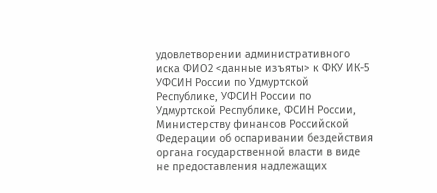удовлетворении административного иска ФИО2 <данные изъяты> к ФКУ ИК-5 УФСИН России по Удмуртской Республике, УФСИН России по Удмуртской Республике, ФСИН России, Министерству финансов Российской Федерации об оспаривании бездействия органа государственной власти в виде не предоставления надлежащих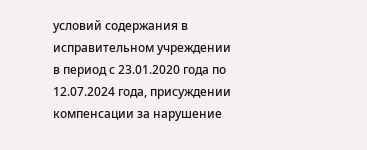условий содержания в исправительном учреждении в период с 23.01.2020 года по 12.07.2024 года, присуждении компенсации за нарушение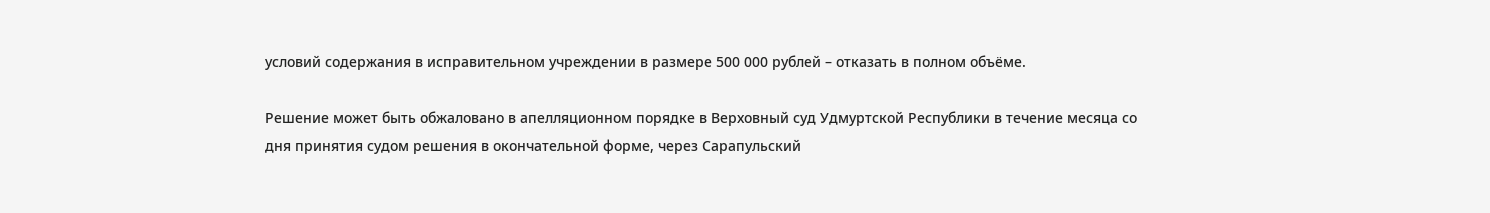условий содержания в исправительном учреждении в размере 500 000 рублей – отказать в полном объёме.

Решение может быть обжаловано в апелляционном порядке в Верховный суд Удмуртской Республики в течение месяца со дня принятия судом решения в окончательной форме, через Сарапульский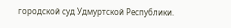городской суд Удмуртской Республики.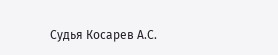Судья Косарев А.С.